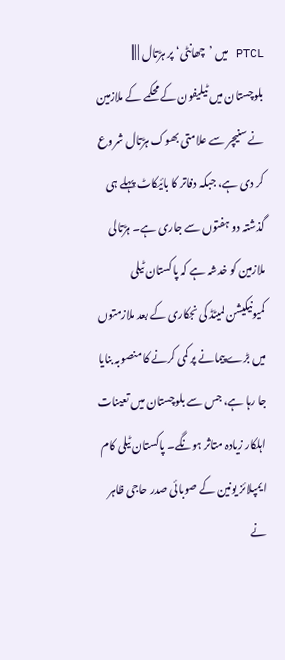PTCL میں ’چھانٹی‘ پر ہڑتال | |||
بلوچستان میں ٹیلیفون کے محکمے کے ملازمین نے سنیچر سے علامتی بھوک ہڑتال شروع کر دی ہے، جبکہ دفاتر کا بائیکاٹ پہلے ہی گذشتہ دو ہفتوں سے جاری ہے۔ ہڑتالی ملازمین کو خدشہ ہے کہ پاکستان ٹیلی کمیونیکیشن لمیٹڈ کی نجکاری کے بعد ملازمتوں میں بڑے پیمانے پر کمی کرنے کا منصوبہ بنایا جا رہا ہے، جس سے بلوچستان میں تعینات اہلکار زیادہ متاثر ہونگے۔ پاکستان ٹیلی کام ایمپلائز یونین کے صوبائی صدر حاجی ظاہر نے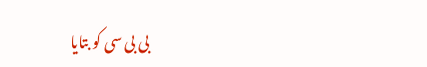بی بی سی کو بتایا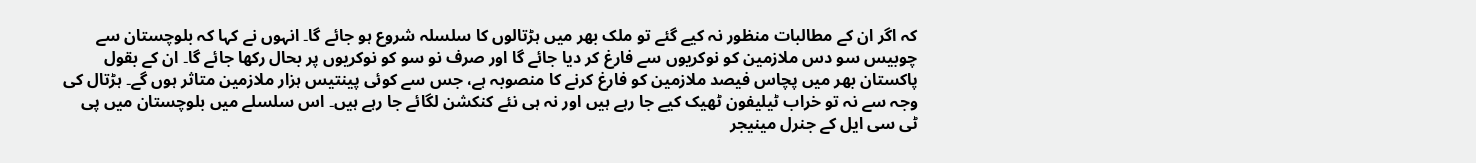کہ اگر ان کے مطالبات منظور نہ کیے گئے تو ملک بھر میں ہڑتالوں کا سلسلہ شروع ہو جائے گا۔ انہوں نے کہا کہ بلوچستان سے چوبیس سو دس ملازمین کو نوکریوں سے فارغ کر دیا جائے گا اور صرف نو سو کو نوکریوں پر بحال رکھا جائے گا۔ ان کے بقول پاکستان بھر میں پچاس فیصد ملازمین کو فارغ کرنے کا منصوبہ ہے، جس سے کوئی پینتیس ہزار ملازمین متاثر ہوں گے۔ ہڑتال کی وجہ سے نہ تو خراب ٹیلیفون ٹھیک کیے جا رہے ہیں اور نہ ہی نئے کنکشن لگائے جا رہے ہیں۔ اس سلسلے میں بلوچستان میں پی ٹی سی ایل کے جنرل مینیجر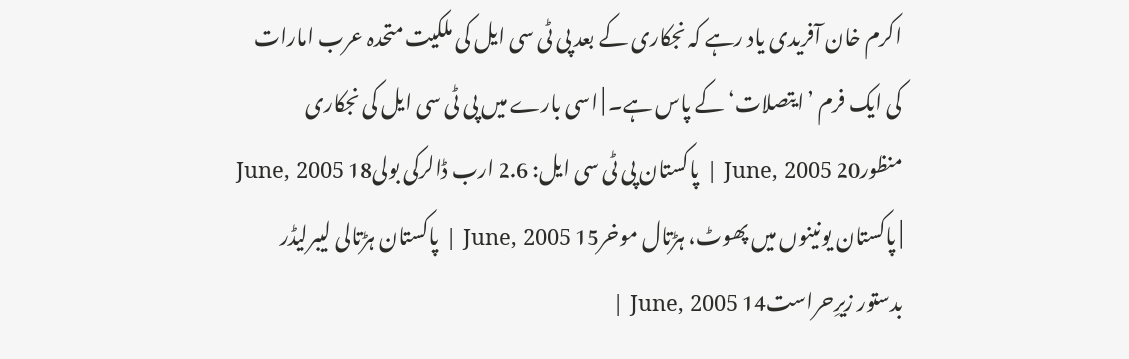اکرم خان آفریدی یاد رہے کہ نجکاری کے بعد پی ٹی سی ایل کی ملکیت متحدہ عرب امارات کی ایک فرم ’ایتصلات‘ کے پاس ہے۔ | اسی بارے میں پی ٹی سی ایل کی نجکاری منظور20 June, 2005 | پاکستان پی ٹی سی ایل: 2.6 ارب ڈالرکی بولی18 June, 2005 | پاکستان یونینوں میں پھوٹ، ہڑتال موخر15 June, 2005 | پاکستان ہڑتالی لیبرلیڈر بدستور زیرِحراست14 June, 2005 |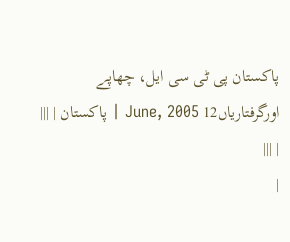پاکستان پی ٹی سی ایل، چھاپے اورگرفتاریاں12 June, 2005 | پاکستان | |||
| |||
|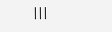|||